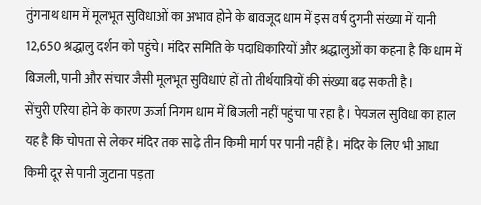तुंगनाथ धाम में मूलभूत सुविधाओं का अभाव होने के बावजूद धाम में इस वर्ष दुगनी संख्या में यानी 12,650 श्रद्धालु दर्शन को पहुंचे। मंदिर समिति के पदाधिकारियों और श्रद्धालुओं का कहना है कि धाम में बिजली, पानी और संचार जैसी मूलभूत सुविधाएं हों तो तीर्थयात्रियों की संख्या बढ़ सकती है।
सेंचुरी एरिया होने के कारण ऊर्जा निगम धाम में बिजली नहीं पहुंचा पा रहा है। पेयजल सुविधा का हाल यह है कि चोपता से लेकर मंदिर तक साढ़े तीन किमी मार्ग पर पानी नहीं है। मंदिर के लिए भी आधा किमी दूर से पानी जुटाना पड़ता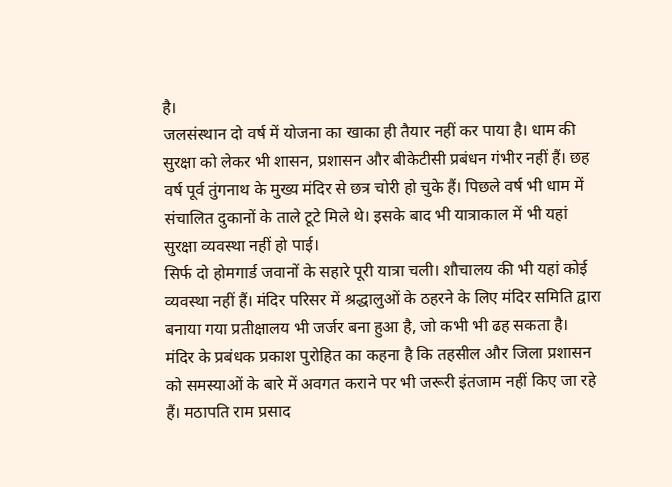है।
जलसंस्थान दो वर्ष में योजना का खाका ही तैयार नहीं कर पाया है। धाम की सुरक्षा को लेकर भी शासन, प्रशासन और बीकेटीसी प्रबंधन गंभीर नहीं हैं। छह वर्ष पूर्व तुंगनाथ के मुख्य मंदिर से छत्र चोरी हो चुके हैं। पिछले वर्ष भी धाम में संचालित दुकानों के ताले टूटे मिले थे। इसके बाद भी यात्राकाल में भी यहां सुरक्षा व्यवस्था नहीं हो पाई।
सिर्फ दो होमगार्ड जवानों के सहारे पूरी यात्रा चली। शौचालय की भी यहां कोई व्यवस्था नहीं हैं। मंदिर परिसर में श्रद्धालुओं के ठहरने के लिए मंदिर समिति द्वारा बनाया गया प्रतीक्षालय भी जर्जर बना हुआ है, जो कभी भी ढह सकता है।
मंदिर के प्रबंधक प्रकाश पुरोहित का कहना है कि तहसील और जिला प्रशासन को समस्याओं के बारे में अवगत कराने पर भी जरूरी इंतजाम नहीं किए जा रहे हैं। मठापति राम प्रसाद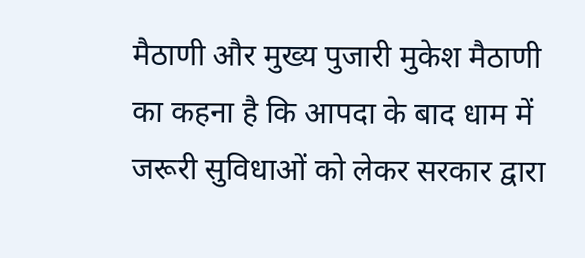मैठाणी और मुख्य पुजारी मुकेश मैठाणी का कहना है कि आपदा के बाद धाम में जरूरी सुविधाओं को लेकर सरकार द्वारा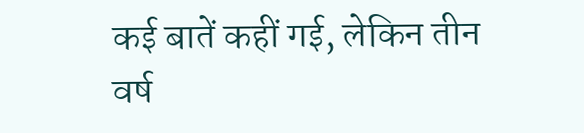कई बातें कहीं गई, लेकिन तीन वर्ष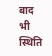बाद भी स्थिति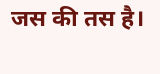जस की तस है।